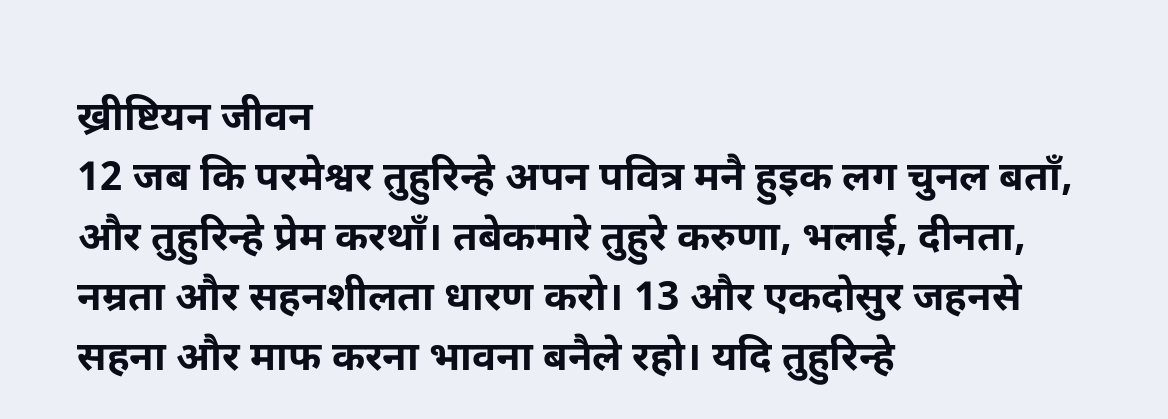ख्रीष्टियन जीवन
12 जब कि परमेश्वर तुहुरिन्हे अपन पवित्र मनै हुइक लग चुनल बताँ, और तुहुरिन्हे प्रेम करथाँ। तबेकमारे तुहुरे करुणा, भलाई, दीनता, नम्रता और सहनशीलता धारण करो। 13 और एकदोसुर जहनसे सहना और माफ करना भावना बनैले रहो। यदि तुहुरिन्हे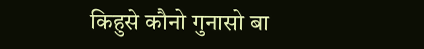किहुसे कौनो गुनासो बा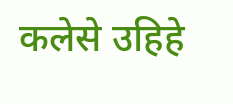कलेसे उहिहे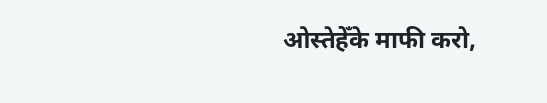ओस्तेहेँके माफी करो,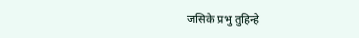जसिके प्रभु तुहिन्हे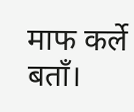माफ कर्ले बताँ।